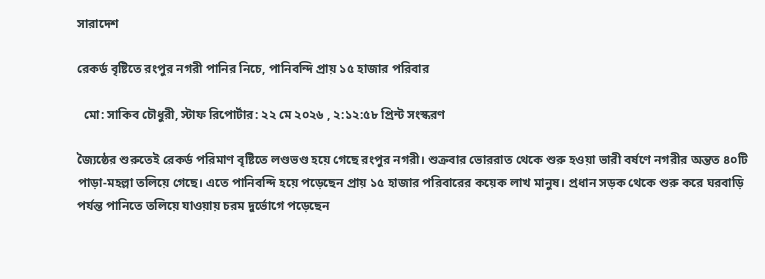সারাদেশ

রেকর্ড বৃষ্টিতে রংপুর নগরী পানির নিচে, পানিবন্দি প্রায় ১৫ হাজার পরিবার

  মো: সাকিব চৌধুরী, স্টাফ রিপোর্টার: ২২ মে ২০২৬ , ২:১২:৫৮ প্রিন্ট সংস্করণ

জ্যৈষ্ঠের শুরুতেই রেকর্ড পরিমাণ বৃষ্টিতে লণ্ডভণ্ড হয়ে গেছে রংপুর নগরী। শুক্রবার ভোররাত থেকে শুরু হওয়া ভারী বর্ষণে নগরীর অন্তত ৪০টি পাড়া-মহল্লা তলিয়ে গেছে। এতে পানিবন্দি হয়ে পড়েছেন প্রায় ১৫ হাজার পরিবারের কয়েক লাখ মানুষ। প্রধান সড়ক থেকে শুরু করে ঘরবাড়ি পর্যন্ত পানিতে তলিয়ে যাওয়ায় চরম দুর্ভোগে পড়েছেন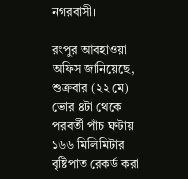নগরবাসী।

রংপুর আবহাওয়া অফিস জানিয়েছে, শুক্রবার (২২ মে) ভোর ৪টা থেকে পরবর্তী পাঁচ ঘণ্টায় ১৬৬ মিলিমিটার বৃষ্টিপাত রেকর্ড করা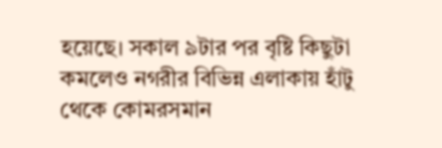হয়েছে। সকাল ৯টার পর বৃষ্টি কিছুটা কমলেও নগরীর বিভিন্ন এলাকায় হাঁটু থেকে কোমরসমান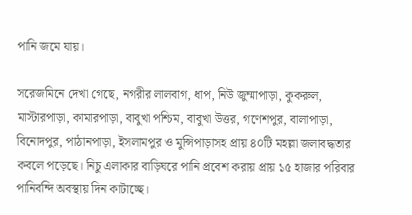পানি জমে যায়।

সরেজমিনে দেখা গেছে, নগরীর লালবাগ, ধাপ, নিউ জুম্মাপাড়া, কুকরুল, মাস্টারপাড়া, কামারপাড়া, বাবুখা পশ্চিম, বাবুখা উত্তর, গণেশপুর, বালাপাড়া, বিনোদপুর, পাঠানপাড়া, ইসলামপুর ও মুন্সিপাড়াসহ প্রায় ৪০টি মহল্লা জলাবদ্ধতার কবলে পড়েছে। নিচু এলাকার বাড়িঘরে পানি প্রবেশ করায় প্রায় ১৫ হাজার পরিবার পানিবন্দি অবস্থায় দিন কাটাচ্ছে।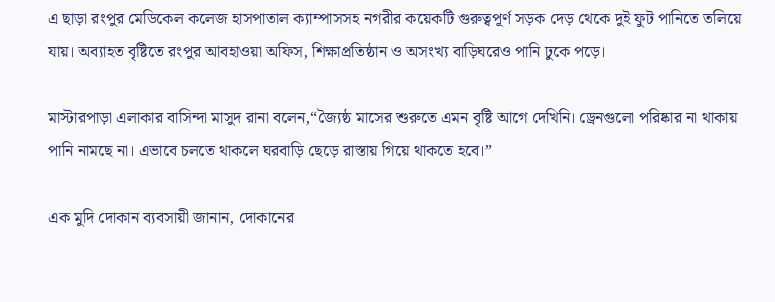এ ছাড়া রংপুর মেডিকেল কলেজ হাসপাতাল ক্যাম্পাসসহ নগরীর কয়েকটি গুরুত্বপূর্ণ সড়ক দেড় থেকে দুই ফুট পানিতে তলিয়ে যায়। অব্যাহত বৃষ্টিতে রংপুর আবহাওয়া অফিস, শিক্ষাপ্রতিষ্ঠান ও অসংখ্য বাড়িঘরেও পানি ঢুকে পড়ে।

মাস্টারপাড়া এলাকার বাসিন্দা মাসুদ রানা বলেন,“জ্যৈষ্ঠ মাসের শুরুতে এমন বৃষ্টি আগে দেখিনি। ড্রেনগুলো পরিষ্কার না থাকায় পানি নামছে না। এভাবে চলতে থাকলে ঘরবাড়ি ছেড়ে রাস্তায় গিয়ে থাকতে হবে।”

এক মুদি দোকান ব্যবসায়ী জানান, দোকানের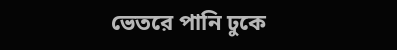ভেতরে পানি ঢুকে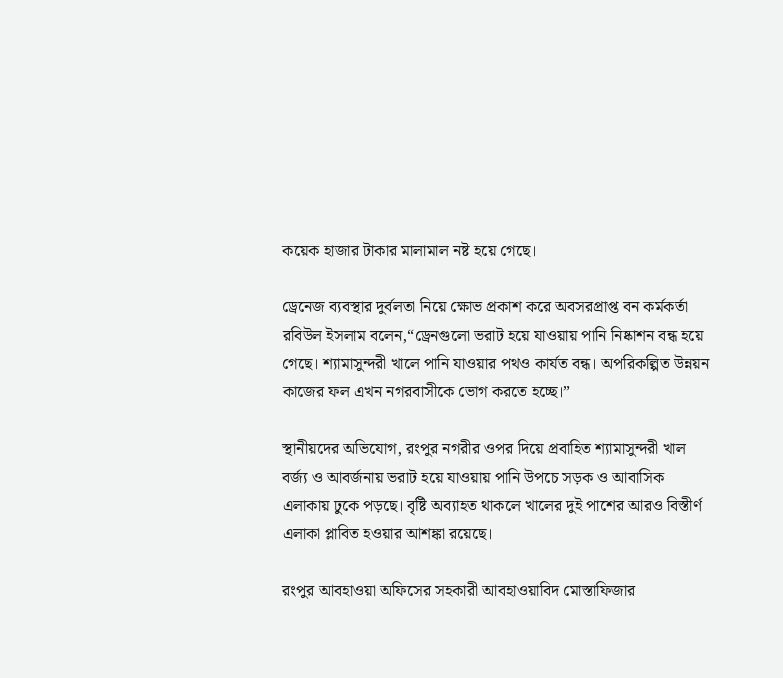কয়েক হাজার টাকার মালামাল নষ্ট হয়ে গেছে।

ড্রেনেজ ব্যবস্থার দুর্বলতা নিয়ে ক্ষোভ প্রকাশ করে অবসরপ্রাপ্ত বন কর্মকর্তা রবিউল ইসলাম বলেন,“ড্রেনগুলো ভরাট হয়ে যাওয়ায় পানি নিষ্কাশন বন্ধ হয়ে গেছে। শ্যামাসুন্দরী খালে পানি যাওয়ার পথও কার্যত বন্ধ। অপরিকল্পিত উন্নয়ন কাজের ফল এখন নগরবাসীকে ভোগ করতে হচ্ছে।”

স্থানীয়দের অভিযোগ, রংপুর নগরীর ওপর দিয়ে প্রবাহিত শ্যামাসুন্দরী খাল বর্জ্য ও আবর্জনায় ভরাট হয়ে যাওয়ায় পানি উপচে সড়ক ও আবাসিক এলাকায় ঢুকে পড়ছে। বৃষ্টি অব্যাহত থাকলে খালের দুই পাশের আরও বিস্তীর্ণ এলাকা প্লাবিত হওয়ার আশঙ্কা রয়েছে।

রংপুর আবহাওয়া অফিসের সহকারী আবহাওয়াবিদ মোস্তাফিজার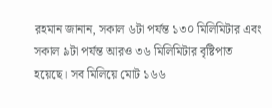রহমান জানান, সকাল ৬টা পর্যন্ত ১৩০ মিলিমিটার এবং সকাল ৯টা পর্যন্ত আরও ৩৬ মিলিমিটার বৃষ্টিপাত হয়েছে। সব মিলিয়ে মোট ১৬৬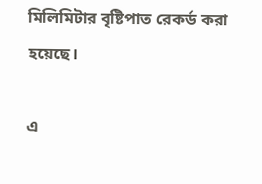মিলিমিটার বৃষ্টিপাত রেকর্ড করা হয়েছে।

এ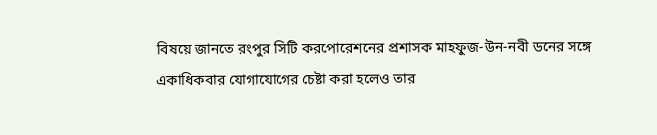বিষয়ে জানতে রংপুর সিটি করপোরেশনের প্রশাসক মাহফুজ-উন-নবী ডনের সঙ্গে একাধিকবার যোগাযোগের চেষ্টা করা হলেও তার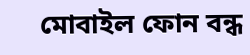মোবাইল ফোন বন্ধ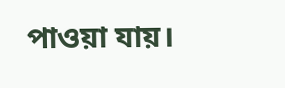পাওয়া যায়।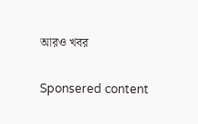আরও খবর

Sponsered content